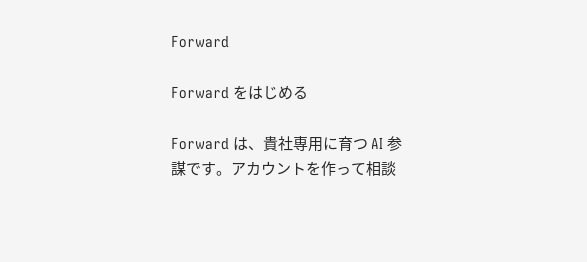Forward

Forward をはじめる

Forward は、貴社専用に育つ AI 参謀です。アカウントを作って相談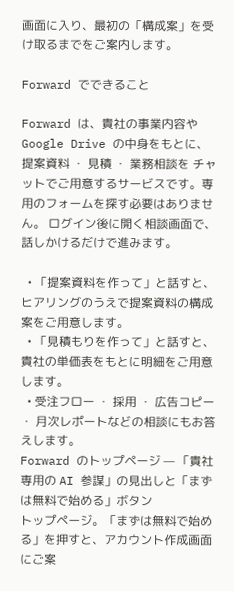画面に入り、最初の「構成案」を受け取るまでをご案内します。

Forward でできること

Forward は、貴社の事業内容や Google Drive の中身をもとに、提案資料 ・ 見積 ・ 業務相談を チャットでご用意するサービスです。専用のフォームを探す必要はありません。 ログイン後に開く相談画面で、話しかけるだけで進みます。

  • 「提案資料を作って」と話すと、ヒアリングのうえで提案資料の構成案をご用意します。
  • 「見積もりを作って」と話すと、貴社の単価表をもとに明細をご用意します。
  • 受注フロー ・ 採用 ・ 広告コピー ・ 月次レポートなどの相談にもお答えします。
Forward のトップページ — 「貴社専用の AI 参謀」の見出しと「まずは無料で始める」ボタン
トップページ。「まずは無料で始める」を押すと、アカウント作成画面にご案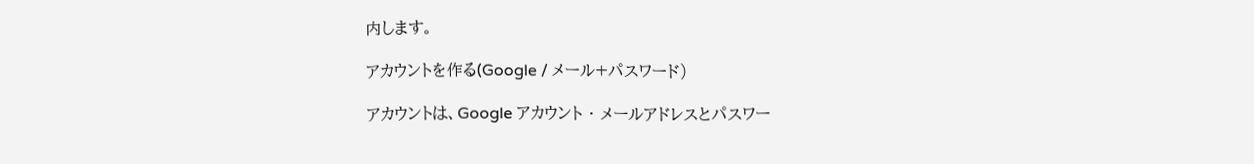内します。

アカウントを作る(Google / メール+パスワード)

アカウントは、Google アカウント ・ メールアドレスとパスワー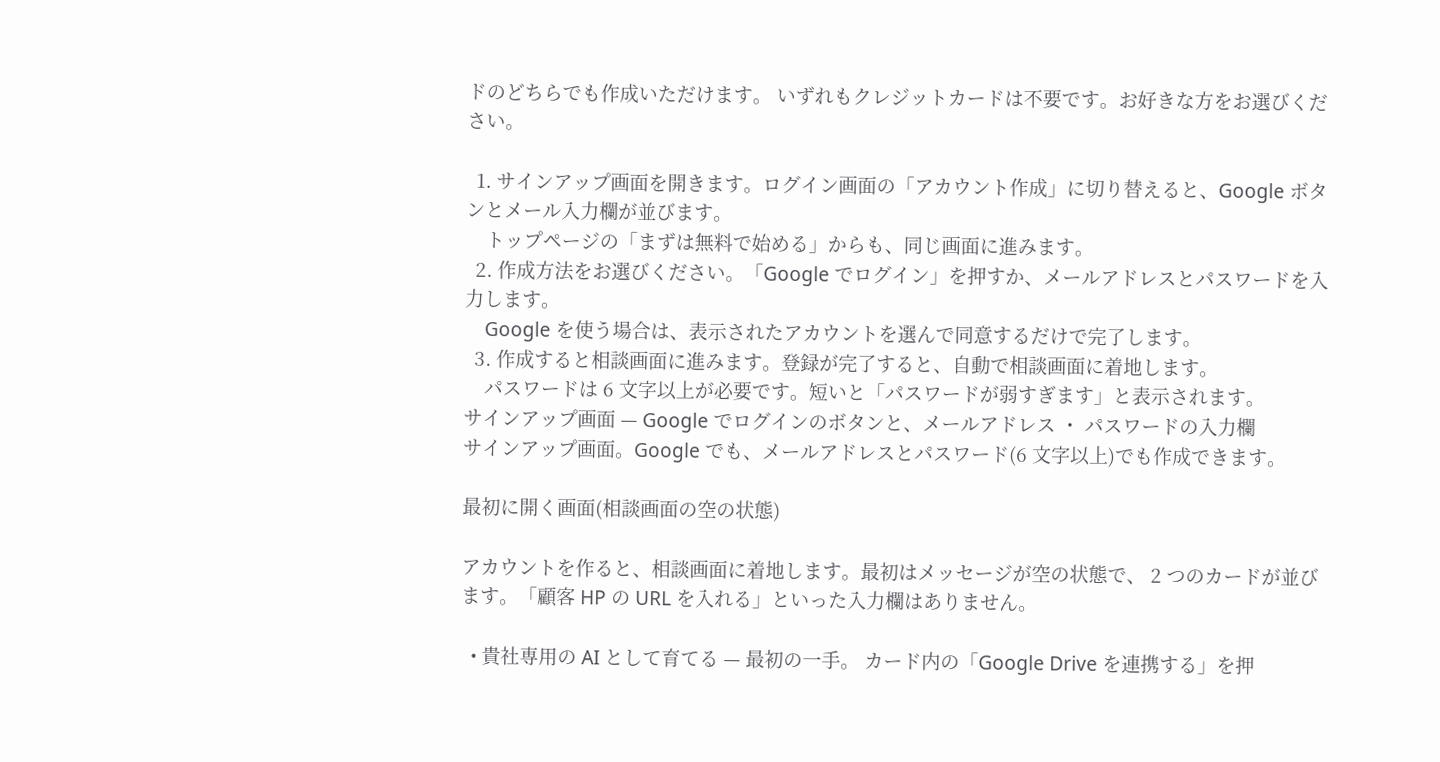ドのどちらでも作成いただけます。 いずれもクレジットカードは不要です。お好きな方をお選びください。

  1. サインアップ画面を開きます。ログイン画面の「アカウント作成」に切り替えると、Google ボタンとメール入力欄が並びます。
    トップページの「まずは無料で始める」からも、同じ画面に進みます。
  2. 作成方法をお選びください。「Google でログイン」を押すか、メールアドレスとパスワードを入力します。
    Google を使う場合は、表示されたアカウントを選んで同意するだけで完了します。
  3. 作成すると相談画面に進みます。登録が完了すると、自動で相談画面に着地します。
    パスワードは 6 文字以上が必要です。短いと「パスワードが弱すぎます」と表示されます。
サインアップ画面 — Google でログインのボタンと、メールアドレス ・ パスワードの入力欄
サインアップ画面。Google でも、メールアドレスとパスワード(6 文字以上)でも作成できます。

最初に開く画面(相談画面の空の状態)

アカウントを作ると、相談画面に着地します。最初はメッセージが空の状態で、 2 つのカードが並びます。「顧客 HP の URL を入れる」といった入力欄はありません。

  • 貴社専用の AI として育てる — 最初の一手。 カード内の「Google Drive を連携する」を押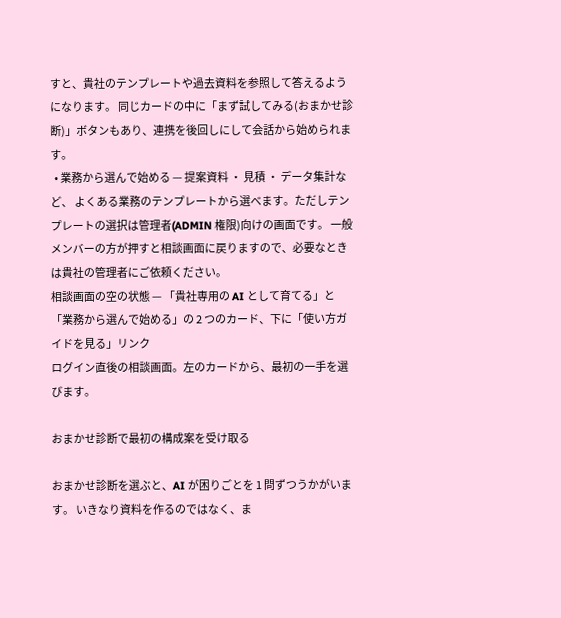すと、貴社のテンプレートや過去資料を参照して答えるようになります。 同じカードの中に「まず試してみる(おまかせ診断)」ボタンもあり、連携を後回しにして会話から始められます。
  • 業務から選んで始める — 提案資料 ・ 見積 ・ データ集計など、 よくある業務のテンプレートから選べます。ただしテンプレートの選択は管理者(ADMIN 権限)向けの画面です。 一般メンバーの方が押すと相談画面に戻りますので、必要なときは貴社の管理者にご依頼ください。
相談画面の空の状態 — 「貴社専用の AI として育てる」と「業務から選んで始める」の 2 つのカード、下に「使い方ガイドを見る」リンク
ログイン直後の相談画面。左のカードから、最初の一手を選びます。

おまかせ診断で最初の構成案を受け取る

おまかせ診断を選ぶと、AI が困りごとを 1 問ずつうかがいます。 いきなり資料を作るのではなく、ま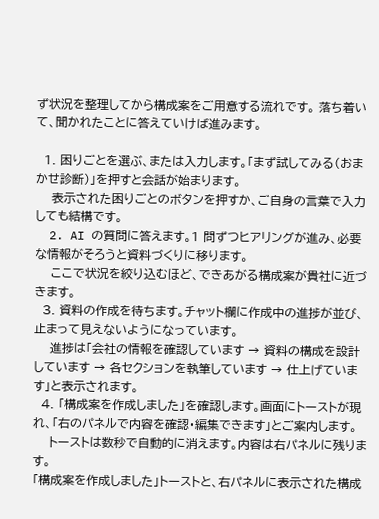ず状況を整理してから構成案をご用意する流れです。 落ち着いて、聞かれたことに答えていけば進みます。

  1. 困りごとを選ぶ、または入力します。「まず試してみる(おまかせ診断)」を押すと会話が始まります。
    表示された困りごとのボタンを押すか、ご自身の言葉で入力しても結構です。
  2. AI の質問に答えます。1 問ずつヒアリングが進み、必要な情報がそろうと資料づくりに移ります。
    ここで状況を絞り込むほど、できあがる構成案が貴社に近づきます。
  3. 資料の作成を待ちます。チャット欄に作成中の進捗が並び、止まって見えないようになっています。
    進捗は「会社の情報を確認しています → 資料の構成を設計しています → 各セクションを執筆しています → 仕上げています」と表示されます。
  4. 「構成案を作成しました」を確認します。画面にトーストが現れ、「右のパネルで内容を確認・編集できます」とご案内します。
    トーストは数秒で自動的に消えます。内容は右パネルに残ります。
「構成案を作成しました」トーストと、右パネルに表示された構成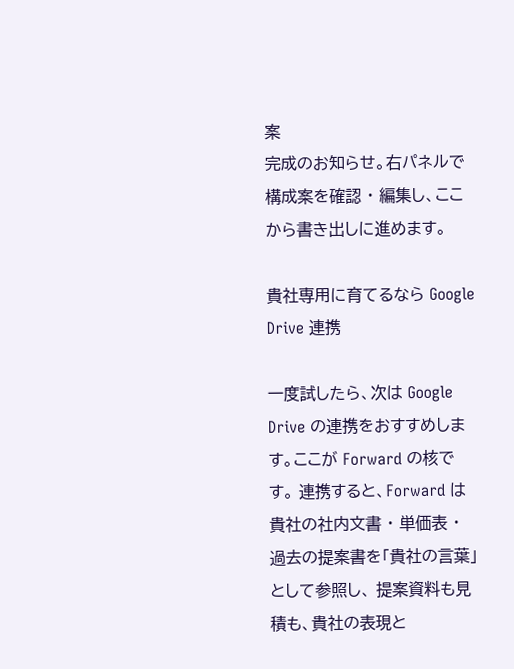案
完成のお知らせ。右パネルで構成案を確認 ・ 編集し、ここから書き出しに進めます。

貴社専用に育てるなら Google Drive 連携

一度試したら、次は Google Drive の連携をおすすめします。ここが Forward の核です。 連携すると、Forward は貴社の社内文書 ・ 単価表 ・ 過去の提案書を「貴社の言葉」として参照し、 提案資料も見積も、貴社の表現と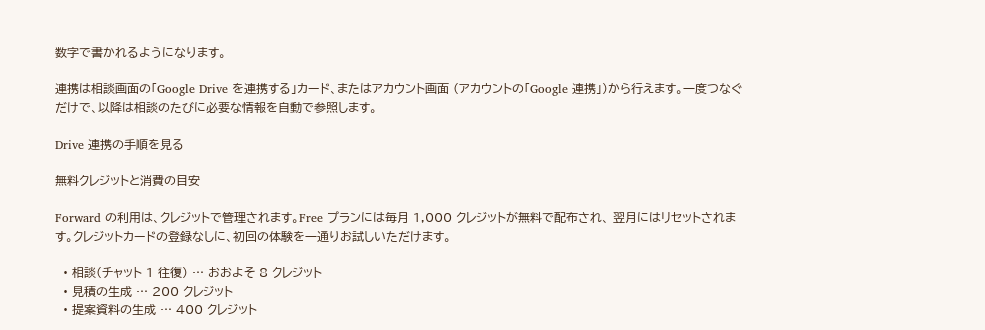数字で書かれるようになります。

連携は相談画面の「Google Drive を連携する」カード、またはアカウント画面 (アカウントの「Google 連携」)から行えます。一度つなぐだけで、以降は相談のたびに必要な情報を自動で参照します。

Drive 連携の手順を見る

無料クレジットと消費の目安

Forward の利用は、クレジットで管理されます。Free プランには毎月 1,000 クレジットが無料で配布され、 翌月にはリセットされます。クレジットカードの登録なしに、初回の体験を一通りお試しいただけます。

  • 相談(チャット 1 往復) … おおよそ 8 クレジット
  • 見積の生成 … 200 クレジット
  • 提案資料の生成 … 400 クレジット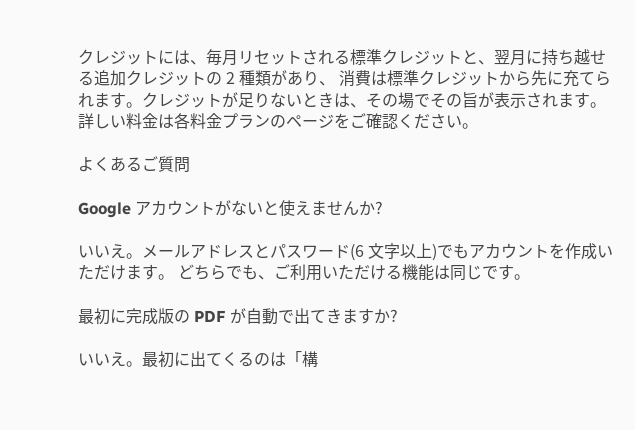クレジットには、毎月リセットされる標準クレジットと、翌月に持ち越せる追加クレジットの 2 種類があり、 消費は標準クレジットから先に充てられます。クレジットが足りないときは、その場でその旨が表示されます。 詳しい料金は各料金プランのページをご確認ください。

よくあるご質問

Google アカウントがないと使えませんか?

いいえ。メールアドレスとパスワード(6 文字以上)でもアカウントを作成いただけます。 どちらでも、ご利用いただける機能は同じです。

最初に完成版の PDF が自動で出てきますか?

いいえ。最初に出てくるのは「構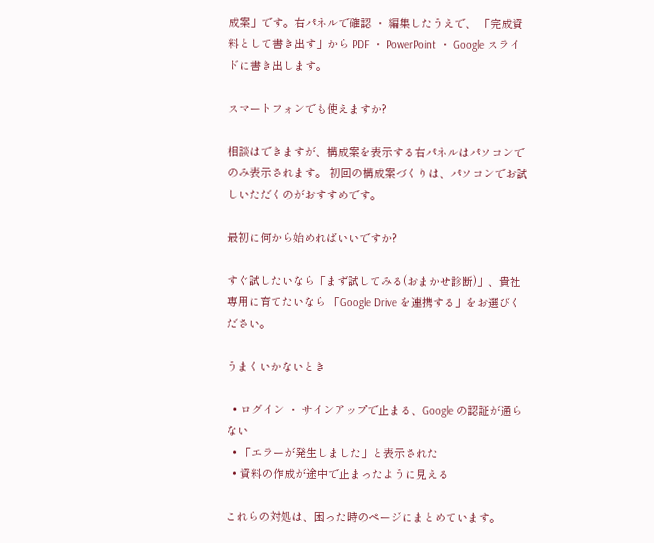成案」です。右パネルで確認 ・ 編集したうえで、 「完成資料として書き出す」から PDF ・ PowerPoint ・ Google スライドに書き出します。

スマートフォンでも使えますか?

相談はできますが、構成案を表示する右パネルはパソコンでのみ表示されます。 初回の構成案づくりは、パソコンでお試しいただくのがおすすめです。

最初に何から始めればいいですか?

すぐ試したいなら「まず試してみる(おまかせ診断)」、貴社専用に育てたいなら 「Google Drive を連携する」をお選びください。

うまくいかないとき

  • ログイン ・ サインアップで止まる、Google の認証が通らない
  • 「エラーが発生しました」と表示された
  • 資料の作成が途中で止まったように見える

これらの対処は、困った時のページにまとめています。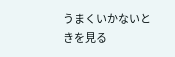うまくいかないときを見る